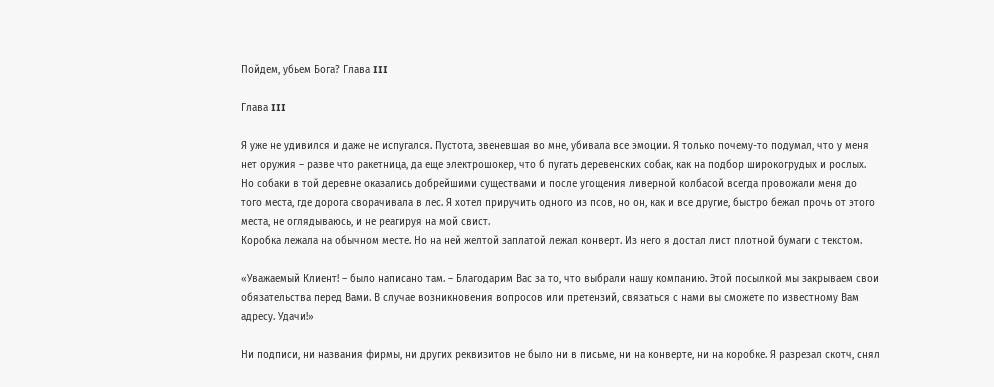Пойдем, убьем Бога? Глава III

Глава III

Я уже не удивился и даже не испугался. Пустота, звеневшая во мне, убивала все эмоции. Я только почему-то подумал, что у меня нет оружия – разве что ракетница, да еще электрошокер, что б пугать деревенских собак, как на подбор широкогрудых и рослых. Но собаки в той деревне оказались добрейшими существами и после угощения ливерной колбасой всегда провожали меня до того места, где дорога сворачивала в лес. Я хотел приручить одного из псов, но он, как и все другие, быстро бежал прочь от этого места, не оглядываюсь, и не реагируя на мой свист.
Коробка лежала на обычном месте. Но на ней желтой заплатой лежал конверт. Из него я достал лист плотной бумаги с текстом.

«Уважаемый Клиент! – было написано там. – Благодарим Вас за то, что выбрали нашу компанию. Этой посылкой мы закрываем свои обязательства перед Вами. В случае возникновения вопросов или претензий, связаться с нами вы сможете по известному Вам адресу. Удачи!»

Ни подписи, ни названия фирмы, ни других реквизитов не было ни в письме, ни на конверте, ни на коробке. Я разрезал скотч, снял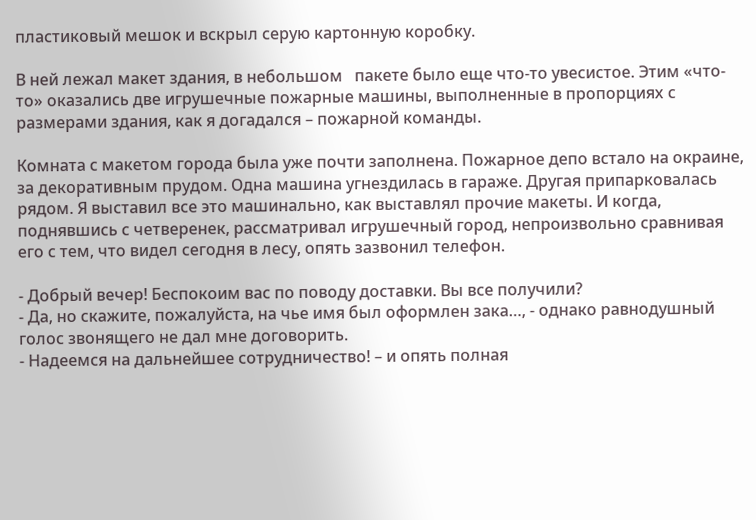пластиковый мешок и вскрыл серую картонную коробку.

В ней лежал макет здания, в небольшом   пакете было еще что-то увесистое. Этим «что-то» оказались две игрушечные пожарные машины, выполненные в пропорциях с размерами здания, как я догадался – пожарной команды.

Комната с макетом города была уже почти заполнена. Пожарное депо встало на окраине, за декоративным прудом. Одна машина угнездилась в гараже. Другая припарковалась рядом. Я выставил все это машинально, как выставлял прочие макеты. И когда, поднявшись с четверенек, рассматривал игрушечный город, непроизвольно сравнивая его с тем, что видел сегодня в лесу, опять зазвонил телефон.

- Добрый вечер! Беспокоим вас по поводу доставки. Вы все получили?
- Да, но скажите, пожалуйста, на чье имя был оформлен зака…, - однако равнодушный голос звонящего не дал мне договорить.
- Надеемся на дальнейшее сотрудничество! – и опять полная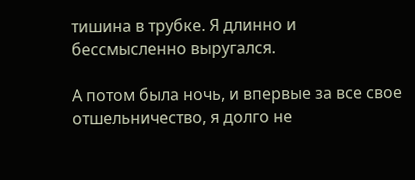тишина в трубке. Я длинно и бессмысленно выругался.

А потом была ночь, и впервые за все свое отшельничество, я долго не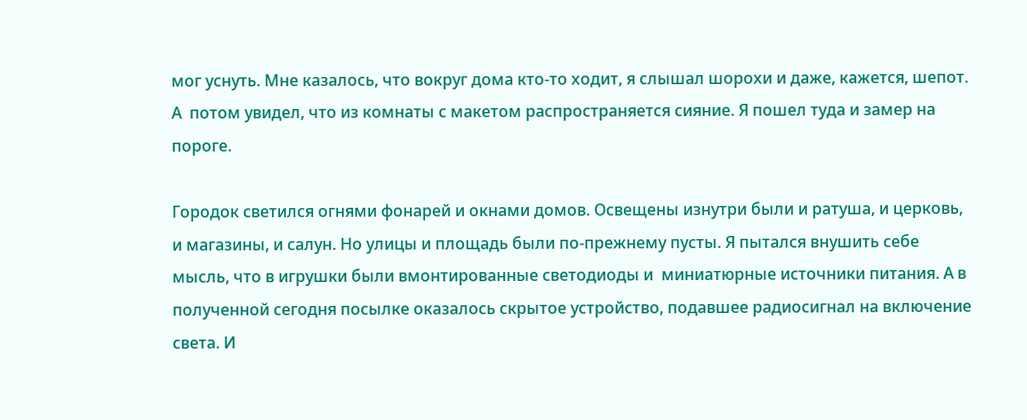мог уснуть. Мне казалось, что вокруг дома кто-то ходит, я слышал шорохи и даже, кажется, шепот. А  потом увидел, что из комнаты с макетом распространяется сияние. Я пошел туда и замер на пороге.

Городок светился огнями фонарей и окнами домов. Освещены изнутри были и ратуша, и церковь, и магазины, и салун. Но улицы и площадь были по-прежнему пусты. Я пытался внушить себе мысль, что в игрушки были вмонтированные светодиоды и  миниатюрные источники питания. А в полученной сегодня посылке оказалось скрытое устройство, подавшее радиосигнал на включение света. И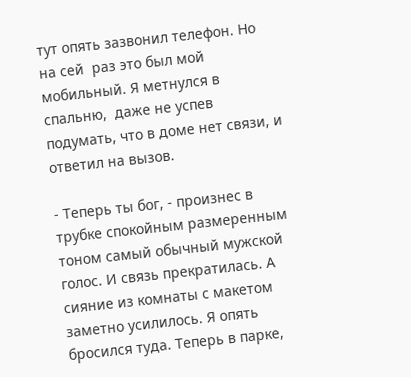тут опять зазвонил телефон. Но на сей  раз это был мой мобильный. Я метнулся в спальню,  даже не успев подумать, что в доме нет связи, и ответил на вызов.

- Теперь ты бог, - произнес в трубке спокойным размеренным тоном самый обычный мужской голос. И связь прекратилась. А сияние из комнаты с макетом заметно усилилось. Я опять бросился туда. Теперь в парке,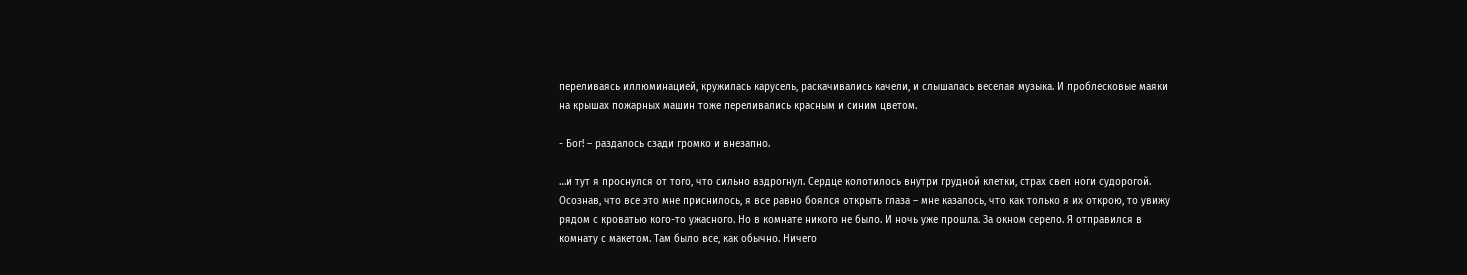переливаясь иллюминацией, кружилась карусель, раскачивались качели, и слышалась веселая музыка. И проблесковые маяки на крышах пожарных машин тоже переливались красным и синим цветом.

- Бог! – раздалось сзади громко и внезапно.

…и тут я проснулся от того, что сильно вздрогнул. Сердце колотилось внутри грудной клетки, страх свел ноги судорогой. Осознав, что все это мне приснилось, я все равно боялся открыть глаза – мне казалось, что как только я их открою, то увижу рядом с кроватью кого-то ужасного. Но в комнате никого не было. И ночь уже прошла. За окном серело. Я отправился в комнату с макетом. Там было все, как обычно. Ничего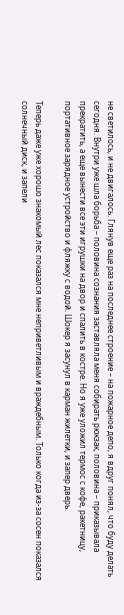не светилось, и не двигалось. Глянув еще раз на последнее строение – на пожарное депо, я вдруг понял, что буду делать сегодня. Внутри уже шла борьба – половина сознания заставляла меня собирать рюкзак, половина – приказывала прекратить, а еще вынести все эти игрушки на двор и спалить в костре. Но я уже уложил термос с кофе, ракетницу, портативное зарядное устройство и фляжку с водой. Шокер я засунул в карман жилетки, и запер дверь.

Теперь даже уже хорошо знакомый лес показался мне неприветливым и враждебным. Только когда из-за сосен показался солнечный диск, и запели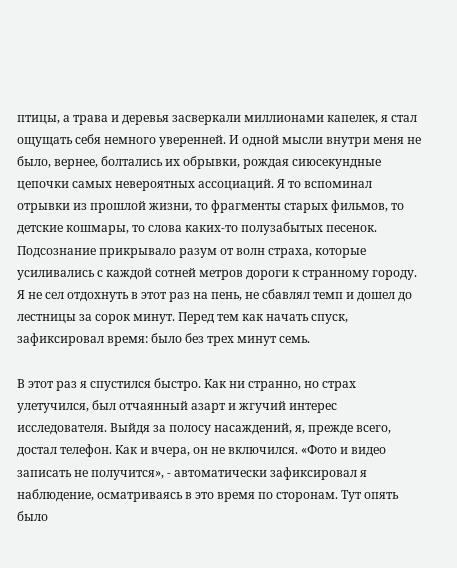птицы, а трава и деревья засверкали миллионами капелек, я стал ощущать себя немного уверенней. И одной мысли внутри меня не было, вернее, болтались их обрывки, рождая сиюсекундные цепочки самых невероятных ассоциаций. Я то вспоминал отрывки из прошлой жизни, то фрагменты старых фильмов, то детские кошмары, то слова каких-то полузабытых песенок. Подсознание прикрывало разум от волн страха, которые усиливались с каждой сотней метров дороги к странному городу. Я не сел отдохнуть в этот раз на пень, не сбавлял темп и дошел до лестницы за сорок минут. Перед тем как начать спуск, зафиксировал время: было без трех минут семь.

В этот раз я спустился быстро. Как ни странно, но страх улетучился, был отчаянный азарт и жгучий интерес исследователя. Выйдя за полосу насаждений, я, прежде всего, достал телефон. Как и вчера, он не включился. «Фото и видео записать не получится», - автоматически зафиксировал я наблюдение, осматриваясь в это время по сторонам. Тут опять было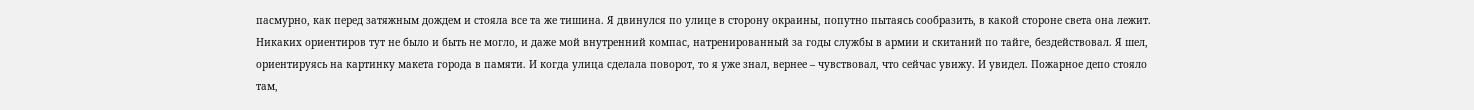пасмурно, как перед затяжным дождем и стояла все та же тишина. Я двинулся по улице в сторону окраины, попутно пытаясь сообразить, в какой стороне света она лежит. Никаких ориентиров тут не было и быть не могло, и даже мой внутренний компас, натренированный за годы службы в армии и скитаний по тайге, бездействовал. Я шел, ориентируясь на картинку макета города в памяти. И когда улица сделала поворот, то я уже знал, вернее – чувствовал, что сейчас увижу. И увидел. Пожарное депо стояло там,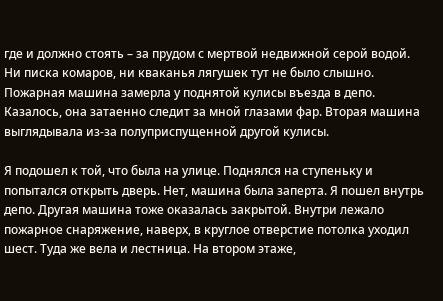где и должно стоять – за прудом с мертвой недвижной серой водой. Ни писка комаров, ни кваканья лягушек тут не было слышно. Пожарная машина замерла у поднятой кулисы въезда в депо. Казалось, она затаенно следит за мной глазами фар. Вторая машина выглядывала из-за полуприспущенной другой кулисы.

Я подошел к той, что была на улице. Поднялся на ступеньку и попытался открыть дверь. Нет, машина была заперта. Я пошел внутрь депо. Другая машина тоже оказалась закрытой. Внутри лежало пожарное снаряжение, наверх, в круглое отверстие потолка уходил шест. Туда же вела и лестница. На втором этаже,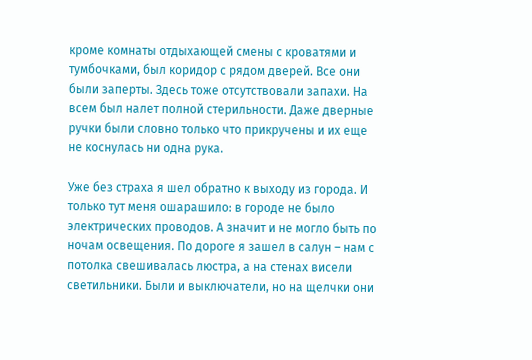кроме комнаты отдыхающей смены с кроватями и тумбочками, был коридор с рядом дверей. Все они были заперты. Здесь тоже отсутствовали запахи. На всем был налет полной стерильности. Даже дверные ручки были словно только что прикручены и их еще не коснулась ни одна рука.

Уже без страха я шел обратно к выходу из города. И только тут меня ошарашило: в городе не было электрических проводов. А значит и не могло быть по ночам освещения. По дороге я зашел в салун – нам с потолка свешивалась люстра, а на стенах висели светильники. Были и выключатели, но на щелчки они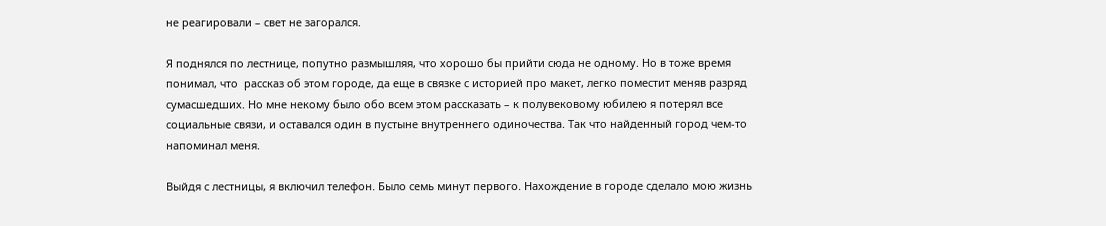не реагировали – свет не загорался.

Я поднялся по лестнице, попутно размышляя, что хорошо бы прийти сюда не одному. Но в тоже время понимал, что  рассказ об этом городе, да еще в связке с историей про макет, легко поместит меняв разряд сумасшедших. Но мне некому было обо всем этом рассказать – к полувековому юбилею я потерял все социальные связи, и оставался один в пустыне внутреннего одиночества. Так что найденный город чем-то напоминал меня.

Выйдя с лестницы, я включил телефон. Было семь минут первого. Нахождение в городе сделало мою жизнь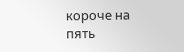короче на пять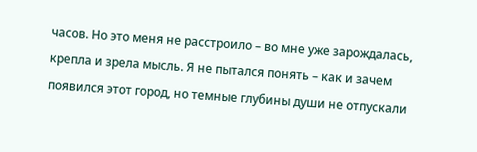часов. Но это меня не расстроило – во мне уже зарождалась, крепла и зрела мысль. Я не пытался понять – как и зачем появился этот город, но темные глубины души не отпускали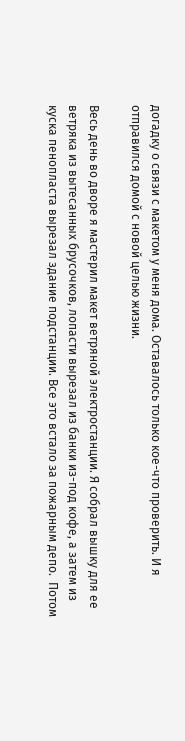догадку о связи с макетом у меня дома. Оставалось только кое-что проверить. И я отправился домой с новой целью жизни.

Весь день во дворе я мастерил макет ветряной электростанции. Я собрал вышку для ее ветряка из вытесанных брусочков, лопасти вырезал из банки из-под кофе, а затем из куска пенопласта вырезал здание подстанции. Все это встало за пожарным депо.  Потом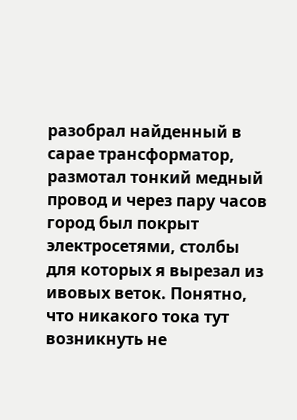разобрал найденный в сарае трансформатор, размотал тонкий медный провод и через пару часов город был покрыт электросетями, столбы для которых я вырезал из ивовых веток. Понятно, что никакого тока тут возникнуть не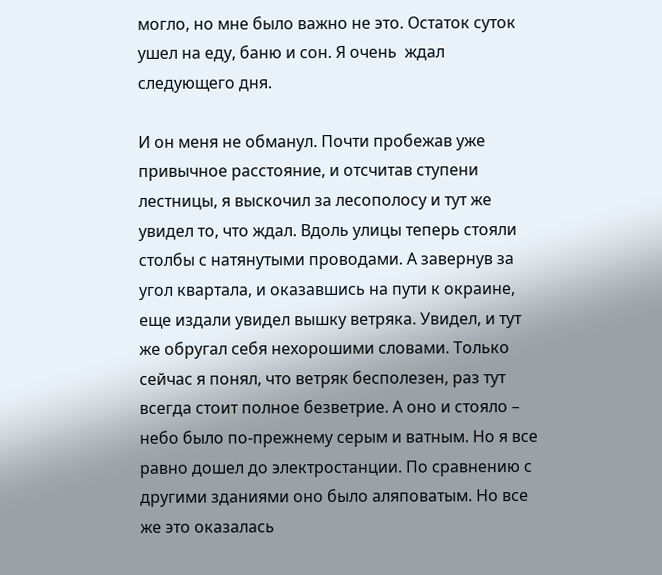могло, но мне было важно не это. Остаток суток ушел на еду, баню и сон. Я очень  ждал следующего дня.

И он меня не обманул. Почти пробежав уже привычное расстояние, и отсчитав ступени лестницы, я выскочил за лесополосу и тут же увидел то, что ждал. Вдоль улицы теперь стояли столбы с натянутыми проводами. А завернув за угол квартала, и оказавшись на пути к окраине, еще издали увидел вышку ветряка. Увидел, и тут же обругал себя нехорошими словами. Только сейчас я понял, что ветряк бесполезен, раз тут всегда стоит полное безветрие. А оно и стояло – небо было по-прежнему серым и ватным. Но я все равно дошел до электростанции. По сравнению с другими зданиями оно было аляповатым. Но все же это оказалась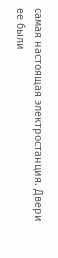самая настоящая электростанция. Двери ее были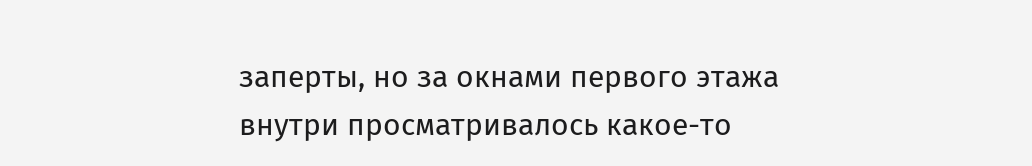заперты, но за окнами первого этажа внутри просматривалось какое-то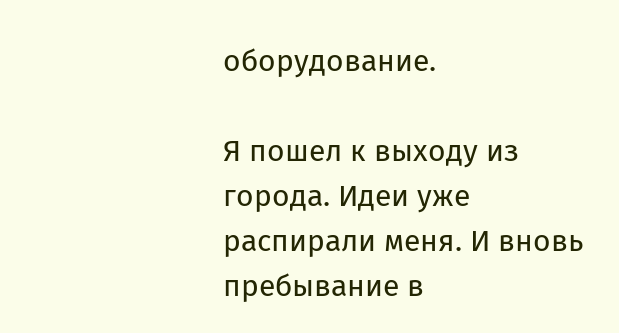оборудование.

Я пошел к выходу из города. Идеи уже распирали меня. И вновь пребывание в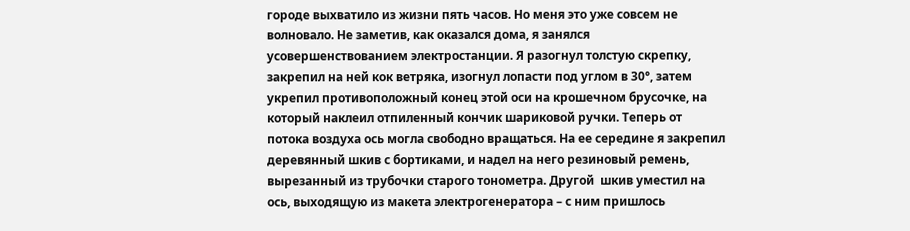городе выхватило из жизни пять часов. Но меня это уже совсем не волновало. Не заметив, как оказался дома, я занялся усовершенствованием электростанции. Я разогнул толстую скрепку, закрепил на ней кок ветряка, изогнул лопасти под углом в 30°, затем укрепил противоположный конец этой оси на крошечном брусочке, на который наклеил отпиленный кончик шариковой ручки. Теперь от потока воздуха ось могла свободно вращаться. На ее середине я закрепил деревянный шкив с бортиками, и надел на него резиновый ремень, вырезанный из трубочки старого тонометра. Другой  шкив уместил на ось, выходящую из макета электрогенератора – с ним пришлось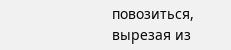повозиться, вырезая из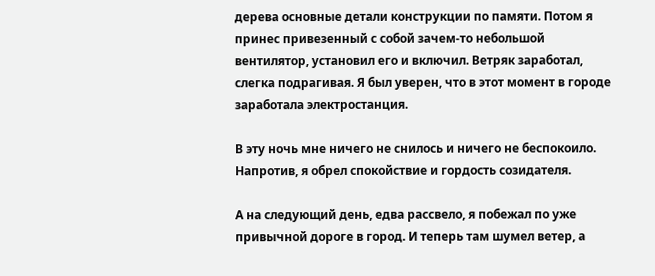дерева основные детали конструкции по памяти. Потом я принес привезенный с собой зачем-то небольшой вентилятор, установил его и включил. Ветряк заработал, слегка подрагивая. Я был уверен, что в этот момент в городе заработала электростанция.

В эту ночь мне ничего не снилось и ничего не беспокоило. Напротив, я обрел спокойствие и гордость созидателя.

А на следующий день, едва рассвело, я побежал по уже привычной дороге в город. И теперь там шумел ветер, а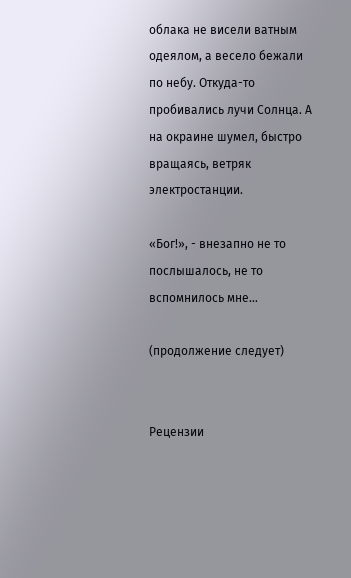облака не висели ватным одеялом, а весело бежали по небу. Откуда-то пробивались лучи Солнца. А на окраине шумел, быстро вращаясь, ветряк электростанции.

«Бог!», - внезапно не то послышалось, не то вспомнилось мне…

(продолжение следует)


Рецензии